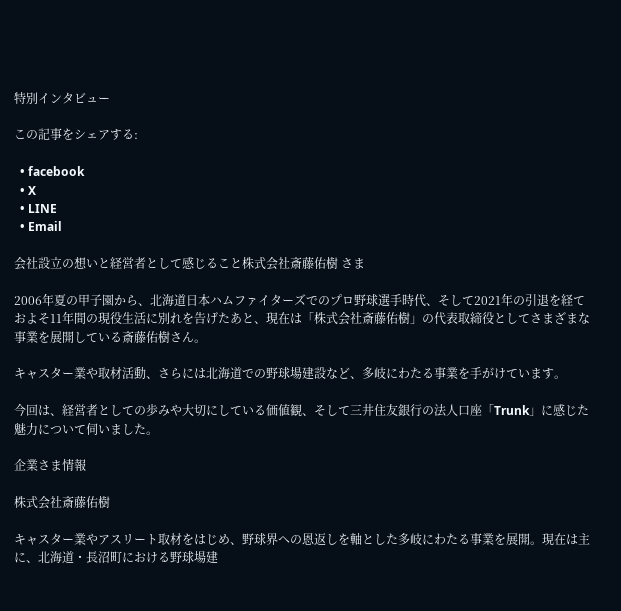特別インタビュー

この記事をシェアする:

  • facebook
  • X
  • LINE
  • Email

会社設立の想いと経営者として感じること株式会社斎藤佑樹 さま

2006年夏の甲子園から、北海道日本ハムファイターズでのプロ野球選手時代、そして2021年の引退を経ておよそ11年間の現役生活に別れを告げたあと、現在は「株式会社斎藤佑樹」の代表取締役としてさまざまな事業を展開している斎藤佑樹さん。

キャスター業や取材活動、さらには北海道での野球場建設など、多岐にわたる事業を手がけています。

今回は、経営者としての歩みや大切にしている価値観、そして三井住友銀行の法人口座「Trunk」に感じた魅力について伺いました。

企業さま情報

株式会社斎藤佑樹

キャスター業やアスリート取材をはじめ、野球界への恩返しを軸とした多岐にわたる事業を展開。現在は主に、北海道・長沼町における野球場建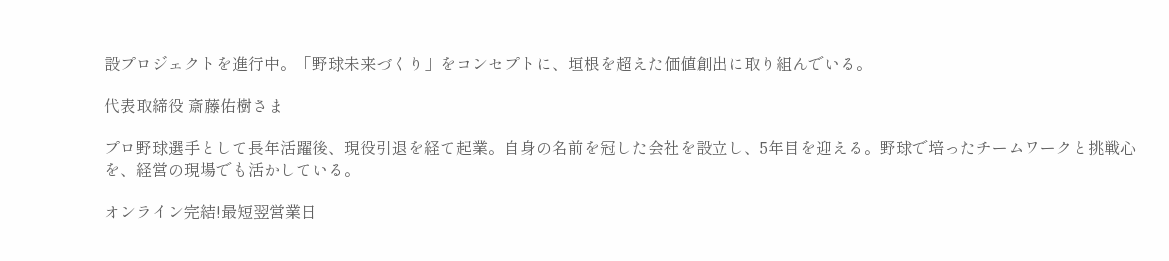設プロジェクトを進行中。「野球未来づくり」をコンセプトに、垣根を超えた価値創出に取り組んでいる。

代表取締役 斎藤佑樹さま

プロ野球選手として長年活躍後、現役引退を経て起業。自身の名前を冠した会社を設立し、5年目を迎える。野球で培ったチームワークと挑戦心を、経営の現場でも活かしている。

オンライン完結!最短翌営業日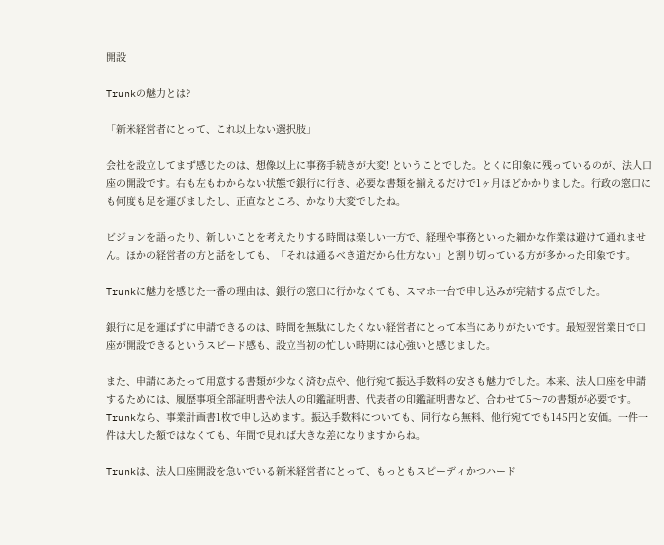開設

Trunkの魅力とは?

「新米経営者にとって、これ以上ない選択肢」

会社を設立してまず感じたのは、想像以上に事務手続きが大変! ということでした。とくに印象に残っているのが、法人口座の開設です。右も左もわからない状態で銀行に行き、必要な書類を揃えるだけで1ヶ月ほどかかりました。行政の窓口にも何度も足を運びましたし、正直なところ、かなり大変でしたね。

ビジョンを語ったり、新しいことを考えたりする時間は楽しい一方で、経理や事務といった細かな作業は避けて通れません。ほかの経営者の方と話をしても、「それは通るべき道だから仕方ない」と割り切っている方が多かった印象です。

Trunkに魅力を感じた一番の理由は、銀行の窓口に行かなくても、スマホ一台で申し込みが完結する点でした。

銀行に足を運ばずに申請できるのは、時間を無駄にしたくない経営者にとって本当にありがたいです。最短翌営業日で口座が開設できるというスピード感も、設立当初の忙しい時期には心強いと感じました。

また、申請にあたって用意する書類が少なく済む点や、他行宛て振込手数料の安さも魅力でした。本来、法人口座を申請するためには、履歴事項全部証明書や法人の印鑑証明書、代表者の印鑑証明書など、合わせて5〜7の書類が必要です。Trunkなら、事業計画書1枚で申し込めます。振込手数料についても、同行なら無料、他行宛てでも145円と安価。一件一件は大した額ではなくても、年間で見れば大きな差になりますからね。

Trunkは、法人口座開設を急いでいる新米経営者にとって、もっともスピーディかつハード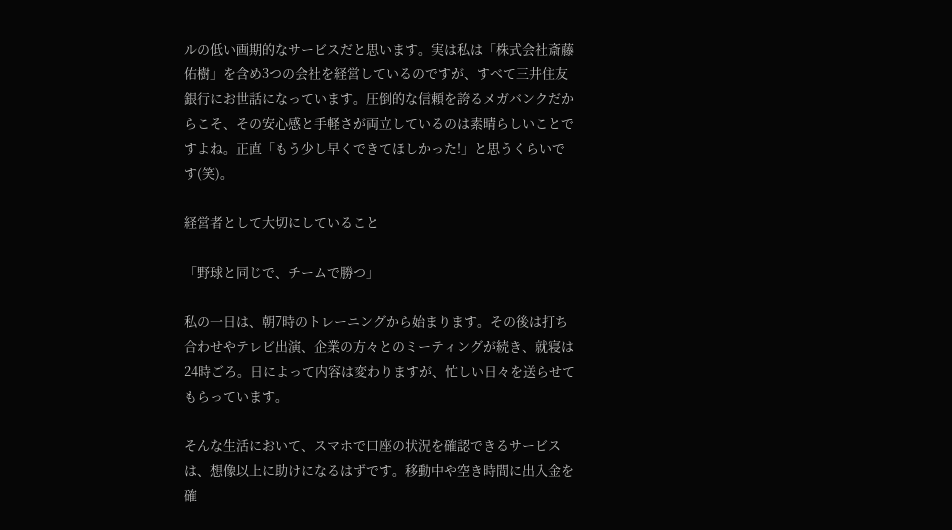ルの低い画期的なサービスだと思います。実は私は「株式会社斎藤佑樹」を含め3つの会社を経営しているのですが、すべて三井住友銀行にお世話になっています。圧倒的な信頼を誇るメガバンクだからこそ、その安心感と手軽さが両立しているのは素晴らしいことですよね。正直「もう少し早くできてほしかった!」と思うくらいです(笑)。

経営者として大切にしていること

「野球と同じで、チームで勝つ」

私の一日は、朝7時のトレーニングから始まります。その後は打ち合わせやテレビ出演、企業の方々とのミーティングが続き、就寝は24時ごろ。日によって内容は変わりますが、忙しい日々を送らせてもらっています。

そんな生活において、スマホで口座の状況を確認できるサービスは、想像以上に助けになるはずです。移動中や空き時間に出入金を確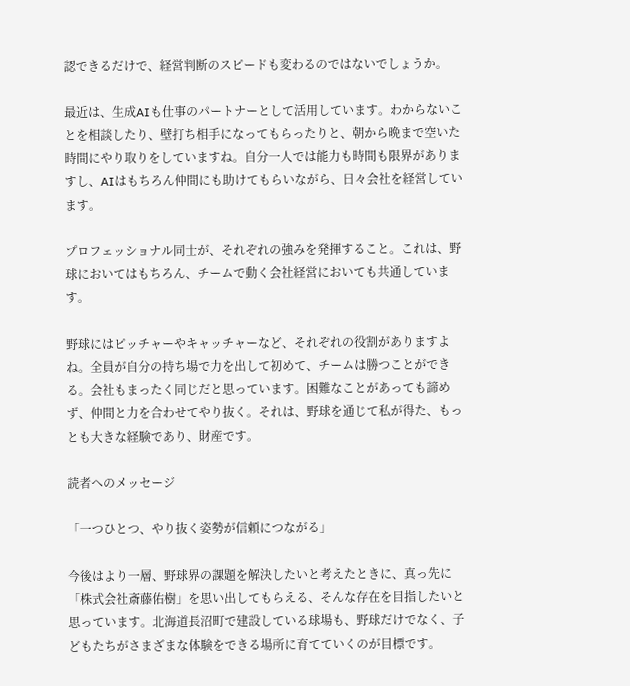認できるだけで、経営判断のスピードも変わるのではないでしょうか。

最近は、生成AIも仕事のパートナーとして活用しています。わからないことを相談したり、壁打ち相手になってもらったりと、朝から晩まで空いた時間にやり取りをしていますね。自分一人では能力も時間も限界がありますし、AIはもちろん仲間にも助けてもらいながら、日々会社を経営しています。

プロフェッショナル同士が、それぞれの強みを発揮すること。これは、野球においてはもちろん、チームで動く会社経営においても共通しています。

野球にはピッチャーやキャッチャーなど、それぞれの役割がありますよね。全員が自分の持ち場で力を出して初めて、チームは勝つことができる。会社もまったく同じだと思っています。困難なことがあっても諦めず、仲間と力を合わせてやり抜く。それは、野球を通じて私が得た、もっとも大きな経験であり、財産です。

読者へのメッセージ

「一つひとつ、やり抜く姿勢が信頼につながる」

今後はより一層、野球界の課題を解決したいと考えたときに、真っ先に「株式会社斎藤佑樹」を思い出してもらえる、そんな存在を目指したいと思っています。北海道長沼町で建設している球場も、野球だけでなく、子どもたちがさまざまな体験をできる場所に育てていくのが目標です。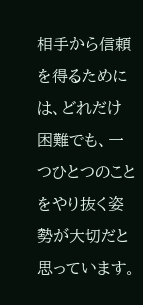相手から信頼を得るためには、どれだけ困難でも、一つひとつのことをやり抜く姿勢が大切だと思っています。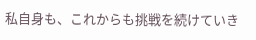私自身も、これからも挑戦を続けていき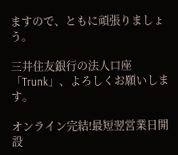ますので、ともに頑張りましょう。

三井住友銀行の法人口座「Trunk」、よろしくお願いします。

オンライン完結!最短翌営業日開設